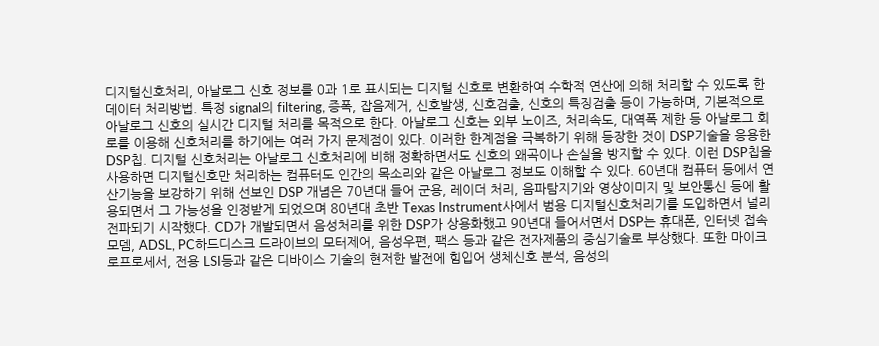디지털신호처리, 아날로그 신호 정보를 0과 1로 표시되는 디지털 신호로 변환하여 수학적 연산에 의해 처리할 수 있도록 한 데이터 처리방법. 특정 signal의 filtering, 증폭, 잡음제거, 신호발생, 신호검출, 신호의 특징검출 등이 가능하며, 기본적으로 아날로그 신호의 실시간 디지털 처리를 목적으로 한다. 아날로그 신호는 외부 노이즈, 처리속도, 대역폭 제한 등 아날로그 회로를 이용해 신호처리를 하기에는 여러 가지 문제점이 있다. 이러한 한계점을 극복하기 위해 등장한 것이 DSP기술을 응용한 DSP칩. 디지털 신호처리는 아날로그 신호처리에 비해 정확하면서도 신호의 왜곡이나 손실을 방지할 수 있다. 이런 DSP칩을 사용하면 디지털신호만 처리하는 컴퓨터도 인간의 목소리와 같은 아날로그 정보도 이해할 수 있다. 60년대 컴퓨터 등에서 연산기능을 보강하기 위해 선보인 DSP 개념은 70년대 들어 군용, 레이더 처리, 음파탐지기와 영상이미지 및 보안통신 등에 활용되면서 그 가능성을 인정받게 되었으며 80년대 초반 Texas Instrument사에서 범용 디지털신호처리기를 도입하면서 널리 전파되기 시작했다. CD가 개발되면서 음성처리를 위한 DSP가 상용화했고 90년대 들어서면서 DSP는 휴대폰, 인터넷 접속 모뎀, ADSL, PC하드디스크 드라이브의 모터제어, 음성우편, 팩스 등과 같은 전자제품의 중심기술로 부상했다. 또한 마이크로프로세서, 전용 LSI등과 같은 디바이스 기술의 현저한 발전에 힘입어 생체신호 분석, 음성의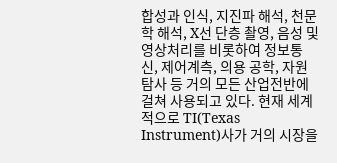합성과 인식, 지진파 해석, 천문학 해석, X선 단층 촬영, 음성 및 영상처리를 비롯하여 정보통신, 제어계측, 의용 공학, 자원탐사 등 거의 모든 산업전반에 걸쳐 사용되고 있다. 현재 세계적으로 TI(Texas Instrument)사가 거의 시장을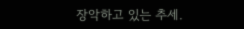장악하고 있는 추세.